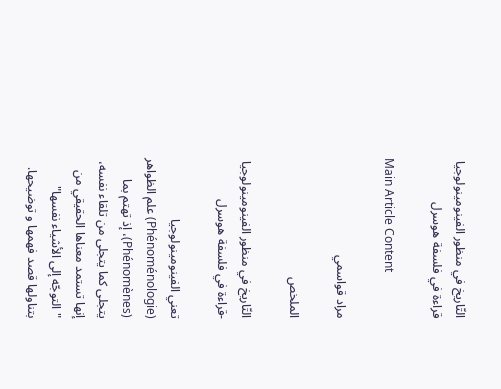التّاريخ في منظور الفينومينولوجيا قراءة في فلسفة هوسرل

Main Article Content

مراد قواسمي

الملخص

التّاريخ في منظور الفينومينولوجيا -قراءة في فلسفة هوسرل

تعني الفينومينولوجيا (Phénoménologie) علم الظواهر (Phénomènes)، إذ تهتم بما يتجلى كما يتجلى من تلقاء نفسه، إنها تستمد معناها الحقيقي من "التوجّه إلى الأشياء نفسها" بتناولها قصد فهمها و توضيحها.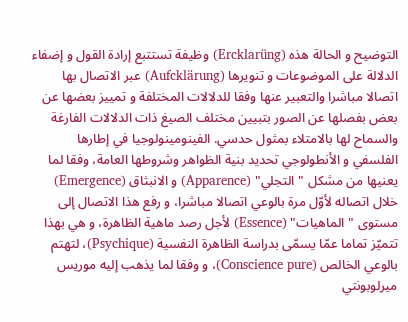التوضيح و الحالة هذه (Ercklarüng) وظيفة تستتبع إرادة القول و إضفاء الدلالة على الموضوعات و تنويرها (Aufcklärung) عبر الاتصال بها اتصالا مباشرا والتعبير عنها وفقا للدلالات المختلفة و تمييز بعضها عن بعض بفصلها عن الصور بتبيين مختلف الصيغ ذات الدلالات الفارغة والسماح لها بالامتلاء بمثول حدسي. الفينومينولوجيا في إطارها الفلسفي و الأنطولوجي تحديد بنية الظواهر وشروطها العامة، وفقا لما يعنيها من مشكل "التجلي" (Apparence) و الانبثاق (Emergence) خلال اتصاله لأوّل مرة بالوعي اتصالا مباشرا، و رفع هذا الاتصال إلى مستوى "الماهيات" (Essence) لأجل رصد ماهية الظاهرة، و هي بهذا تتميّز تماما عمّا يسمّى بدراسة الظاهرة النفسية (Psychique)، لتهتم بالوعي الخالص (Conscience pure)، و وفقا لما يذهب إليه موريس ميرلوبونتي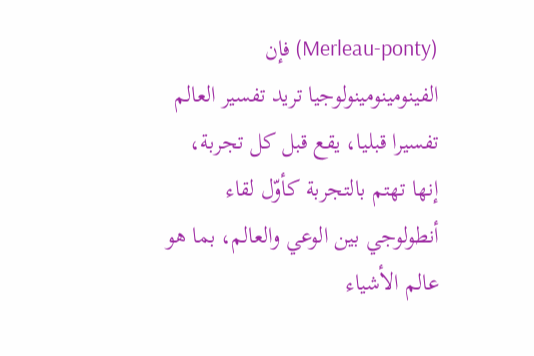(Merleau-ponty) فإن الفينومينومينولوجيا تريد تفسير العالم تفسيرا قبليا، يقع قبل كل تجربة، إنها تهتم بالتجربة كأوّل لقاء أنطولوجي بين الوعي والعالم، بما هو عالم الأشياء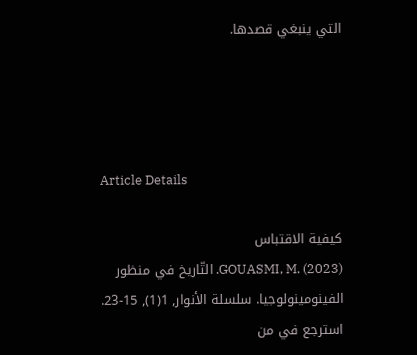التي ينبغي قصدها.




Article Details

كيفية الاقتباس
GOUASMI, M. (2023). التّاريخ في منظور الفينومينولوجيا. سلسلة الأنوار, 1(1), 15-23. استرجع في من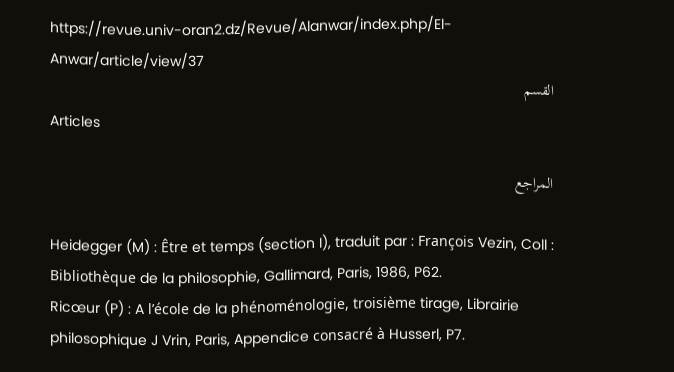https://revue.univ-oran2.dz/Revue/Alanwar/index.php/El-Anwar/article/view/37
القسم
Articles

المراجع

Heidegger (M) : Être et temps (section I), traduit par : François Vezin, Coll : Bibliothèque de la philosophie, Gallimard, Paris, 1986, P62.
Ricœur (P) : A l’école de la phénoménologie, troisième tirage, Librairie philosophique J Vrin, Paris, Appendice consacré à Husserl, P7.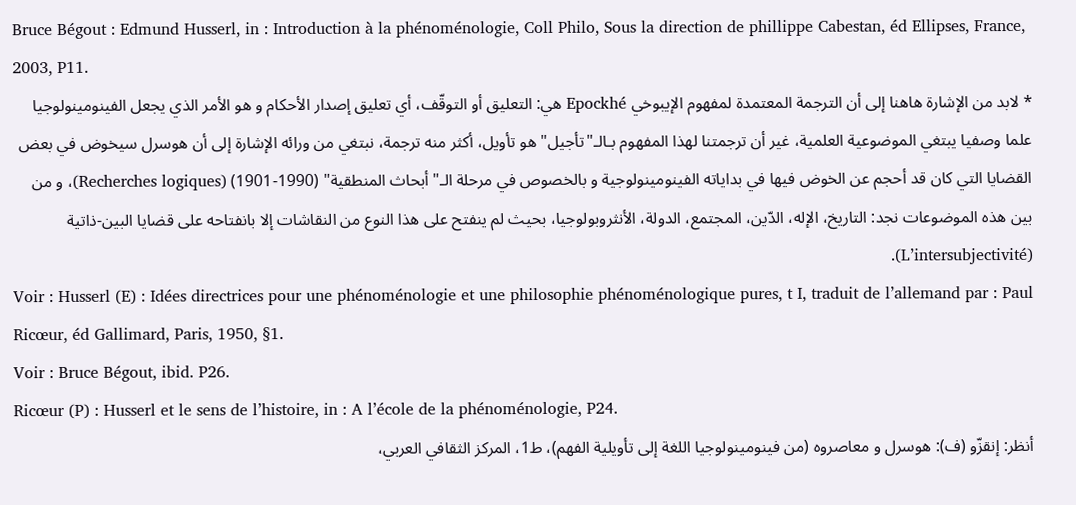Bruce Bégout : Edmund Husserl, in : Introduction à la phénoménologie, Coll Philo, Sous la direction de phillippe Cabestan, éd Ellipses, France, 2003, P11.
* لابد من الإشارة هاهنا إلى أن الترجمة المعتمدة لمفهوم الإيبوخي Epockhé هي: التعليق أو التوقّف، أي تعليق إصدار الأحكام و هو الأمر الذي يجعل الفينومينولوجيا علما وصفيا يبتغي الموضوعية العلمية، غير أن ترجمتنا لهذا المفهوم بـالـ"تأجيل" هو تأويل، أكثر منه ترجمة، نبتغي من ورائه الإشارة إلى أن هوسرل سيخوض في بعض القضايا التي كان قد أحجم عن الخوض فيها في بداياته الفينومينولوجية و بالخصوص في مرحلة الـ"أبحاث المنطقية" (1990-1901) (Recherches logiques)، و من بين هذه الموضوعات نجد: التاريخ، الإله، الدّين، المجتمع، الدولة، الأنثروبولوجيا، بحيث لم ينفتح على هذا النوع من النقاشات إلا بانفتاحه على قضايا البين-ذاتية (L’intersubjectivité).
Voir : Husserl (E) : Idées directrices pour une phénoménologie et une philosophie phénoménologique pures, t I, traduit de l’allemand par : Paul Ricœur, éd Gallimard, Paris, 1950, §1.
Voir : Bruce Bégout, ibid. P26.
Ricœur (P) : Husserl et le sens de l’histoire, in : A l’école de la phénoménologie, P24.
أنظر: إنقزّو (ف): هوسرل و معاصروه (من فينومينولوجيا اللغة إلى تأويلية الفهم)، ط1، المركز الثقافي العربي،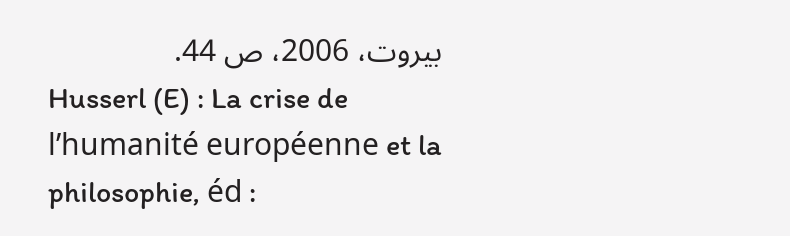بيروت، 2006، ص 44.
Husserl (E) : La crise de l’humanité européenne et la philosophie, éd :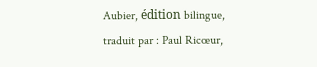Aubier, édition bilingue, traduit par : Paul Ricœur,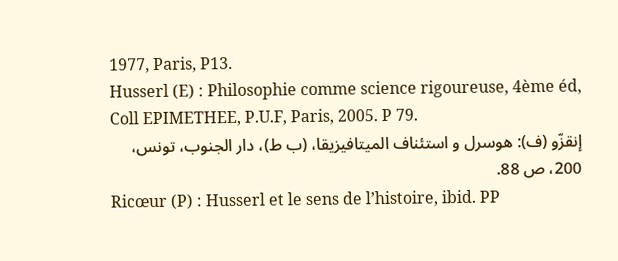1977, Paris, P13.
Husserl (E) : Philosophie comme science rigoureuse, 4ème éd, Coll EPIMETHEE, P.U.F, Paris, 2005. P 79.
إنقزّو (ف): هوسرل و استئناف الميتافيزيقا، (ب ط)، دار الجنوب، تونس، 200، ص 88.
Ricœur (P) : Husserl et le sens de l’histoire, ibid. PP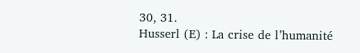30, 31.
Husserl (E) : La crise de l’humanité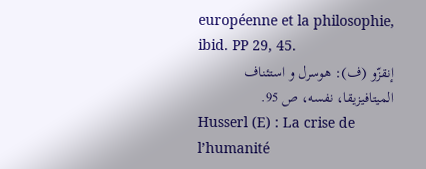européenne et la philosophie, ibid. PP 29, 45.
إنقزّو (ف): هوسرل و استئناف الميتافيزيقا، نفسه، ص 95.
Husserl (E) : La crise de l’humanité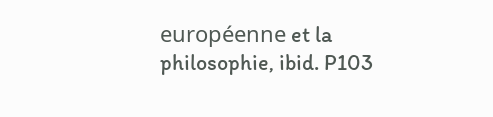européenne et la philosophie, ibid. P103